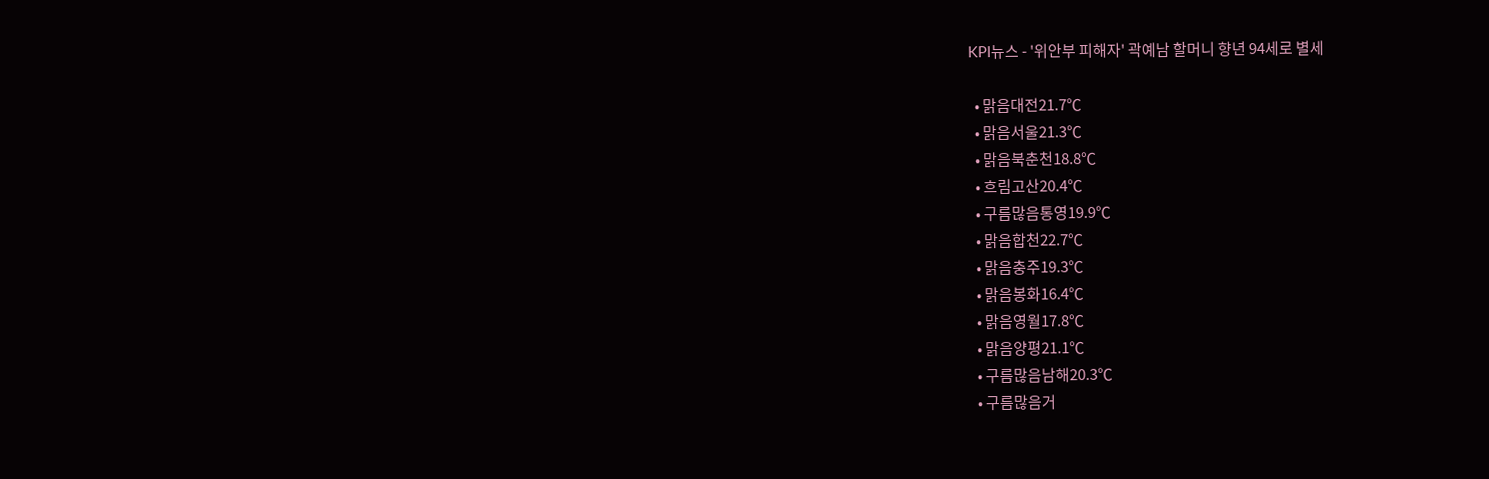KPI뉴스 - '위안부 피해자' 곽예남 할머니 향년 94세로 별세

  • 맑음대전21.7℃
  • 맑음서울21.3℃
  • 맑음북춘천18.8℃
  • 흐림고산20.4℃
  • 구름많음통영19.9℃
  • 맑음합천22.7℃
  • 맑음충주19.3℃
  • 맑음봉화16.4℃
  • 맑음영월17.8℃
  • 맑음양평21.1℃
  • 구름많음남해20.3℃
  • 구름많음거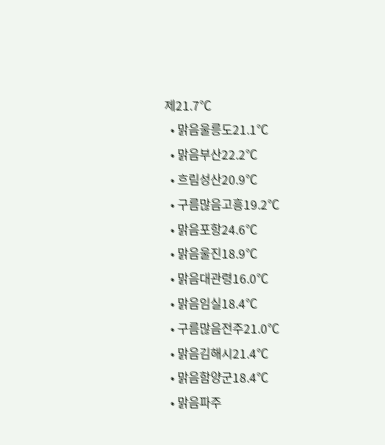제21.7℃
  • 맑음울릉도21.1℃
  • 맑음부산22.2℃
  • 흐림성산20.9℃
  • 구름많음고흥19.2℃
  • 맑음포항24.6℃
  • 맑음울진18.9℃
  • 맑음대관령16.0℃
  • 맑음임실18.4℃
  • 구름많음전주21.0℃
  • 맑음김해시21.4℃
  • 맑음함양군18.4℃
  • 맑음파주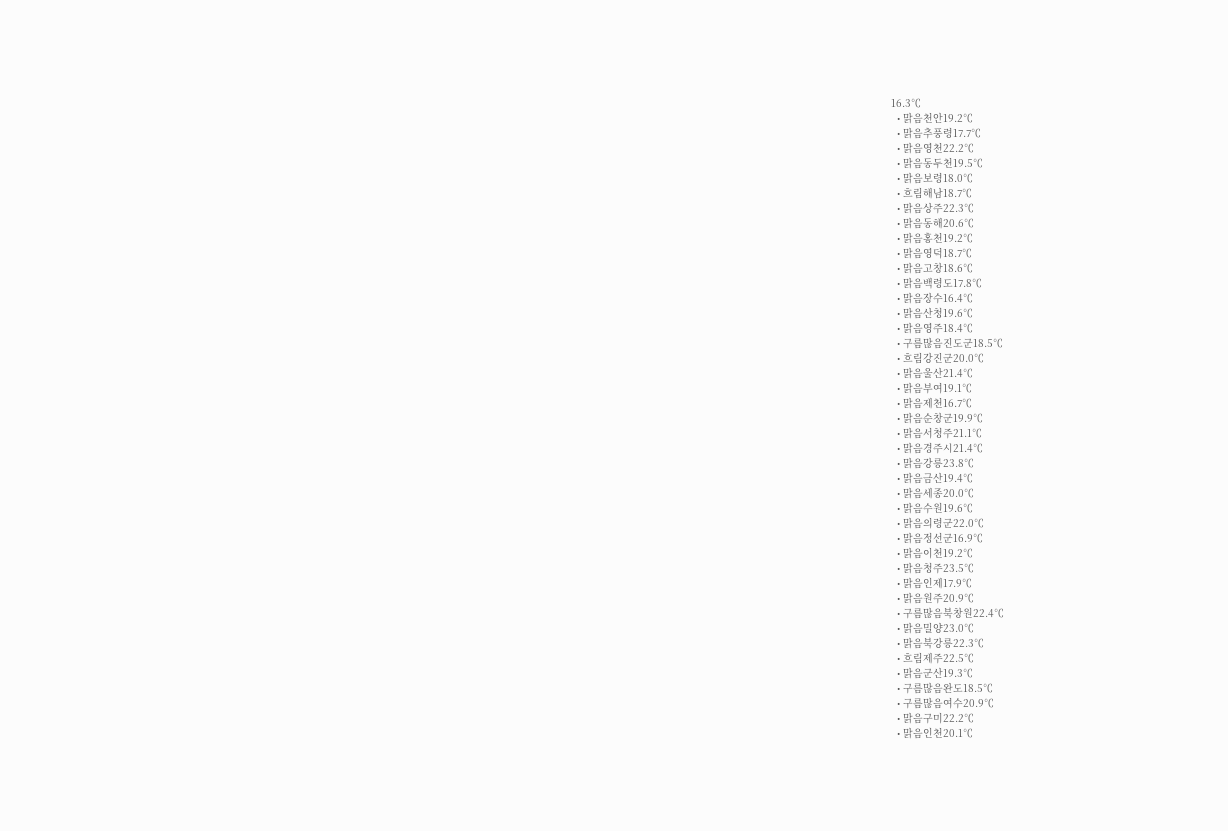16.3℃
  • 맑음천안19.2℃
  • 맑음추풍령17.7℃
  • 맑음영천22.2℃
  • 맑음동두천19.5℃
  • 맑음보령18.0℃
  • 흐림해남18.7℃
  • 맑음상주22.3℃
  • 맑음동해20.6℃
  • 맑음홍천19.2℃
  • 맑음영덕18.7℃
  • 맑음고창18.6℃
  • 맑음백령도17.8℃
  • 맑음장수16.4℃
  • 맑음산청19.6℃
  • 맑음영주18.4℃
  • 구름많음진도군18.5℃
  • 흐림강진군20.0℃
  • 맑음울산21.4℃
  • 맑음부여19.1℃
  • 맑음제천16.7℃
  • 맑음순창군19.9℃
  • 맑음서청주21.1℃
  • 맑음경주시21.4℃
  • 맑음강릉23.8℃
  • 맑음금산19.4℃
  • 맑음세종20.0℃
  • 맑음수원19.6℃
  • 맑음의령군22.0℃
  • 맑음정선군16.9℃
  • 맑음이천19.2℃
  • 맑음청주23.5℃
  • 맑음인제17.9℃
  • 맑음원주20.9℃
  • 구름많음북창원22.4℃
  • 맑음밀양23.0℃
  • 맑음북강릉22.3℃
  • 흐림제주22.5℃
  • 맑음군산19.3℃
  • 구름많음완도18.5℃
  • 구름많음여수20.9℃
  • 맑음구미22.2℃
  • 맑음인천20.1℃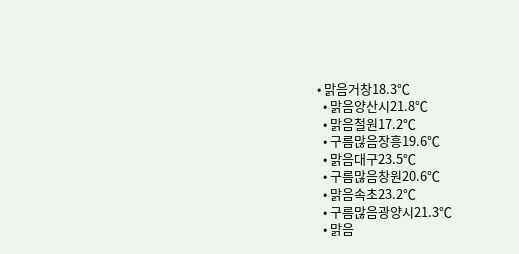• 맑음거창18.3℃
  • 맑음양산시21.8℃
  • 맑음철원17.2℃
  • 구름많음장흥19.6℃
  • 맑음대구23.5℃
  • 구름많음창원20.6℃
  • 맑음속초23.2℃
  • 구름많음광양시21.3℃
  • 맑음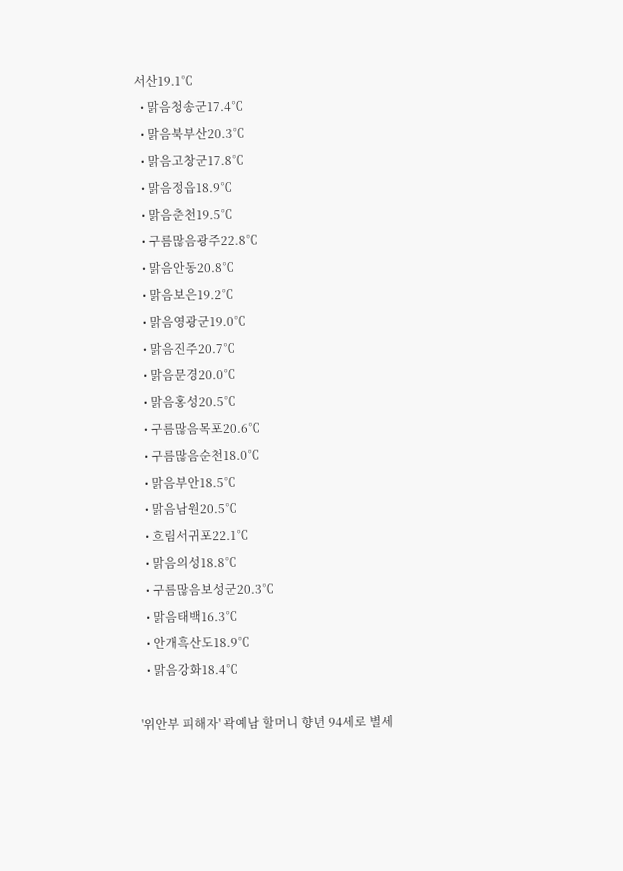서산19.1℃
  • 맑음청송군17.4℃
  • 맑음북부산20.3℃
  • 맑음고창군17.8℃
  • 맑음정읍18.9℃
  • 맑음춘천19.5℃
  • 구름많음광주22.8℃
  • 맑음안동20.8℃
  • 맑음보은19.2℃
  • 맑음영광군19.0℃
  • 맑음진주20.7℃
  • 맑음문경20.0℃
  • 맑음홍성20.5℃
  • 구름많음목포20.6℃
  • 구름많음순천18.0℃
  • 맑음부안18.5℃
  • 맑음남원20.5℃
  • 흐림서귀포22.1℃
  • 맑음의성18.8℃
  • 구름많음보성군20.3℃
  • 맑음태백16.3℃
  • 안개흑산도18.9℃
  • 맑음강화18.4℃

'위안부 피해자' 곽예남 할머니 향년 94세로 별세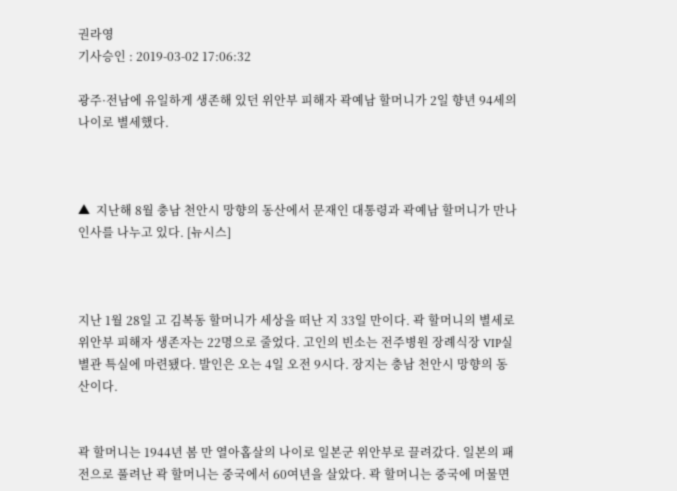권라영
기사승인 : 2019-03-02 17:06:32

광주·전남에 유일하게 생존해 있던 위안부 피해자 곽예남 할머니가 2일 향년 94세의 나이로 별세했다.



▲  지난해 8월 충남 천안시 망향의 동산에서 문재인 대통령과 곽예남 할머니가 만나 인사를 나누고 있다. [뉴시스]



지난 1월 28일 고 김복동 할머니가 세상을 떠난 지 33일 만이다. 곽 할머니의 별세로 위안부 피해자 생존자는 22명으로 줄었다. 고인의 빈소는 전주병원 장례식장 VIP실 별관 특실에 마련됐다. 발인은 오는 4일 오전 9시다. 장지는 충남 천안시 망향의 동산이다.


곽 할머니는 1944년 봄 만 열아홉살의 나이로 일본군 위안부로 끌려갔다. 일본의 패전으로 풀려난 곽 할머니는 중국에서 60여년을 살았다. 곽 할머니는 중국에 머물면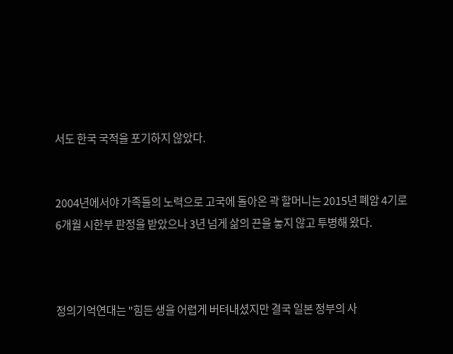서도 한국 국적을 포기하지 않았다.


2004년에서야 가족들의 노력으로 고국에 돌아온 곽 할머니는 2015년 폐암 4기로 6개월 시한부 판정을 받았으나 3년 넘게 삶의 끈을 놓지 않고 투병해 왔다.



정의기억연대는 "힘든 생을 어렵게 버텨내셨지만 결국 일본 정부의 사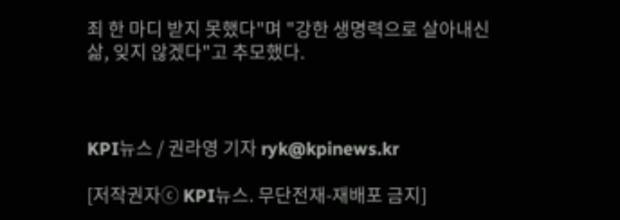죄 한 마디 받지 못했다"며 "강한 생명력으로 살아내신 삶, 잊지 않겠다"고 추모했다.



KPI뉴스 / 권라영 기자 ryk@kpinews.kr

[저작권자ⓒ KPI뉴스. 무단전재-재배포 금지]